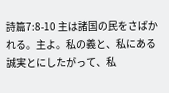詩篇7:8-10 主は諸国の民をさばかれる。主よ。私の義と、私にある誠実とにしたがって、私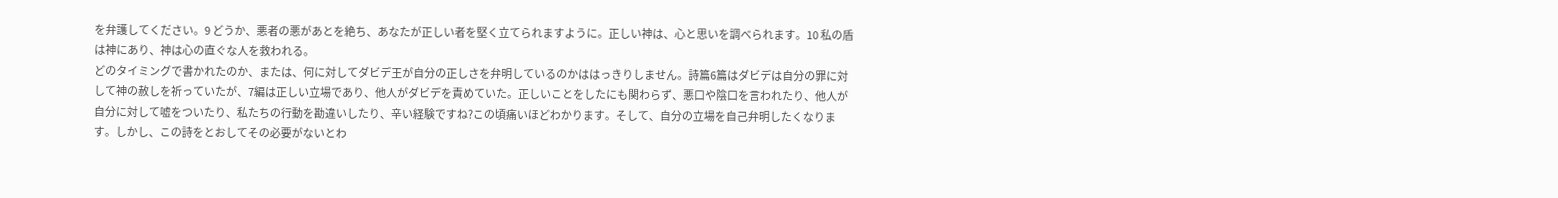を弁護してください。9 どうか、悪者の悪があとを絶ち、あなたが正しい者を堅く立てられますように。正しい神は、心と思いを調べられます。10 私の盾は神にあり、神は心の直ぐな人を救われる。
どのタイミングで書かれたのか、または、何に対してダビデ王が自分の正しさを弁明しているのかははっきりしません。詩篇6篇はダビデは自分の罪に対して神の赦しを祈っていたが、7編は正しい立場であり、他人がダビデを責めていた。正しいことをしたにも関わらず、悪口や陰口を言われたり、他人が自分に対して嘘をついたり、私たちの行動を勘違いしたり、辛い経験ですね?この頃痛いほどわかります。そして、自分の立場を自己弁明したくなります。しかし、この詩をとおしてその必要がないとわ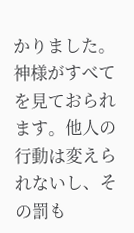かりました。神様がすべてを見ておられます。他人の行動は変えられないし、その罰も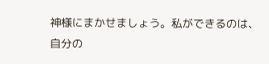神様にまかせましょう。私ができるのは、自分の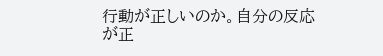行動が正しいのか。自分の反応が正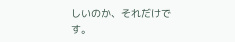しいのか、それだけです。